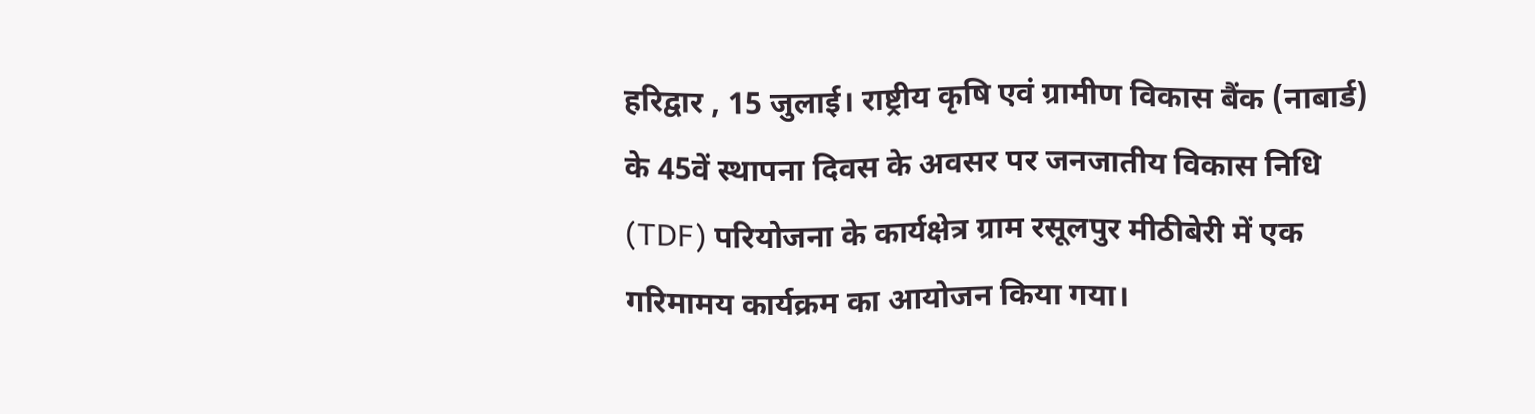हरिद्वार , 15 जुलाई। राष्ट्रीय कृषि एवं ग्रामीण विकास बैंक (नाबार्ड) के 45वें स्थापना दिवस के अवसर पर जनजातीय विकास निधि (TDF) परियोजना के कार्यक्षेत्र ग्राम रसूलपुर मीठीबेरी में एक गरिमामय कार्यक्रम का आयोजन किया गया।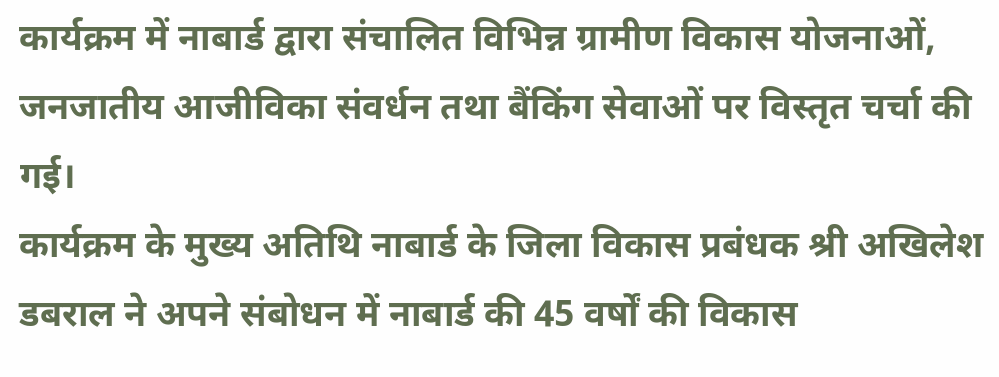कार्यक्रम में नाबार्ड द्वारा संचालित विभिन्न ग्रामीण विकास योजनाओं, जनजातीय आजीविका संवर्धन तथा बैंकिंग सेवाओं पर विस्तृत चर्चा की गई।
कार्यक्रम के मुख्य अतिथि नाबार्ड के जिला विकास प्रबंधक श्री अखिलेश डबराल ने अपने संबोधन में नाबार्ड की 45 वर्षों की विकास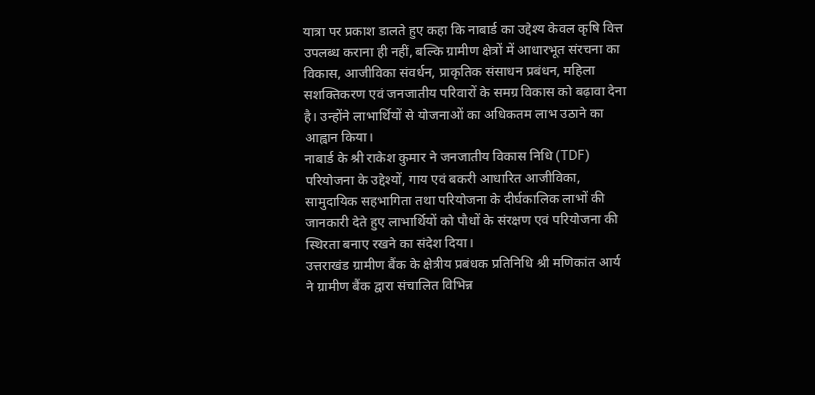यात्रा पर प्रकाश डालते हुए कहा कि नाबार्ड का उद्देश्य केवल कृषि वित्त उपलब्ध कराना ही नहीं, बल्कि ग्रामीण क्षेत्रों में आधारभूत संरचना का विकास, आजीविका संवर्धन, प्राकृतिक संसाधन प्रबंधन, महिला सशक्तिकरण एवं जनजातीय परिवारों के समग्र विकास को बढ़ावा देना है। उन्होंने लाभार्थियों से योजनाओं का अधिकतम लाभ उठाने का आह्वान किया।
नाबार्ड के श्री राकेश कुमार ने जनजातीय विकास निधि (TDF) परियोजना के उद्देश्यों, गाय एवं बकरी आधारित आजीविका, सामुदायिक सहभागिता तथा परियोजना के दीर्घकालिक लाभों की जानकारी देते हुए लाभार्थियों को पौधों के संरक्षण एवं परियोजना की स्थिरता बनाए रखने का संदेश दिया।
उत्तराखंड ग्रामीण बैंक के क्षेत्रीय प्रबंधक प्रतिनिधि श्री मणिकांत आर्य ने ग्रामीण बैंक द्वारा संचालित विभिन्न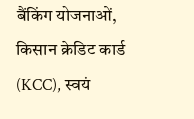बैंकिंग योजनाओं, किसान क्रेडिट कार्ड (KCC), स्वयं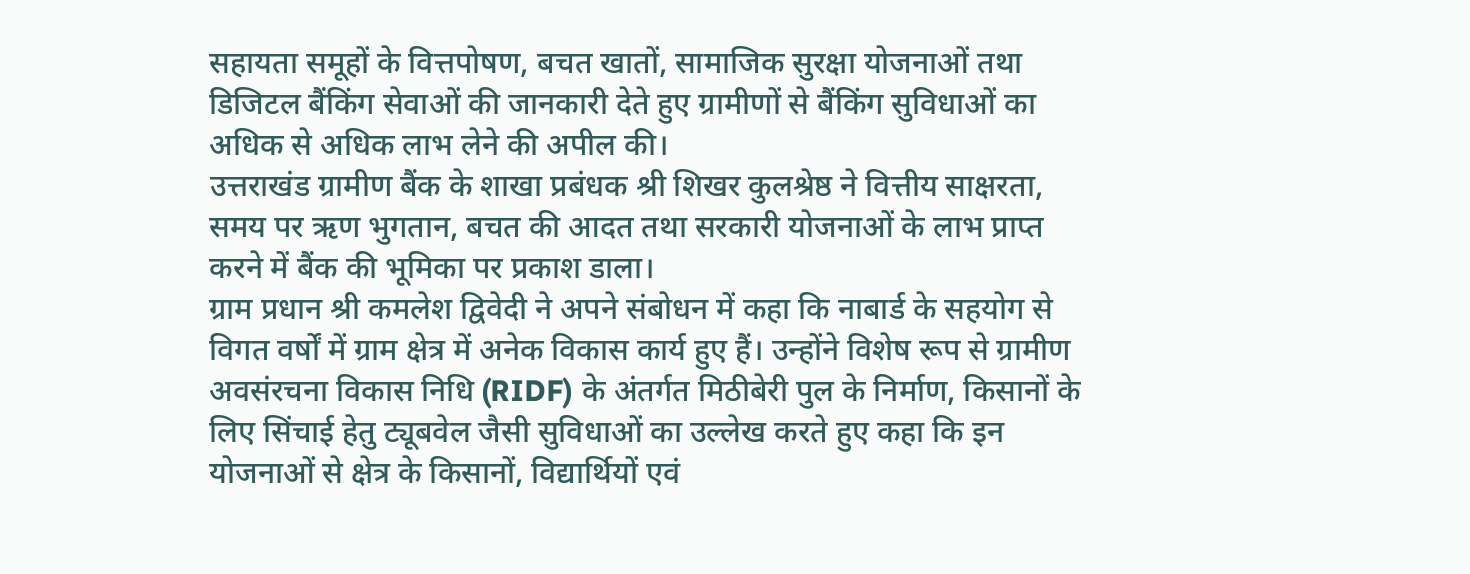सहायता समूहों के वित्तपोषण, बचत खातों, सामाजिक सुरक्षा योजनाओं तथा डिजिटल बैंकिंग सेवाओं की जानकारी देते हुए ग्रामीणों से बैंकिंग सुविधाओं का अधिक से अधिक लाभ लेने की अपील की।
उत्तराखंड ग्रामीण बैंक के शाखा प्रबंधक श्री शिखर कुलश्रेष्ठ ने वित्तीय साक्षरता, समय पर ऋण भुगतान, बचत की आदत तथा सरकारी योजनाओं के लाभ प्राप्त करने में बैंक की भूमिका पर प्रकाश डाला।
ग्राम प्रधान श्री कमलेश द्विवेदी ने अपने संबोधन में कहा कि नाबार्ड के सहयोग से विगत वर्षों में ग्राम क्षेत्र में अनेक विकास कार्य हुए हैं। उन्होंने विशेष रूप से ग्रामीण अवसंरचना विकास निधि (RIDF) के अंतर्गत मिठीबेरी पुल के निर्माण, किसानों के लिए सिंचाई हेतु ट्यूबवेल जैसी सुविधाओं का उल्लेख करते हुए कहा कि इन योजनाओं से क्षेत्र के किसानों, विद्यार्थियों एवं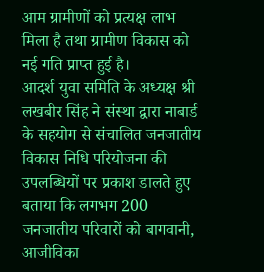आम ग्रामीणों को प्रत्यक्ष लाभ मिला है तथा ग्रामीण विकास को नई गति प्राप्त हुई है।
आदर्श युवा समिति के अध्यक्ष श्री लखबीर सिंह ने संस्था द्वारा नाबार्ड के सहयोग से संचालित जनजातीय विकास निधि परियोजना की उपलब्धियों पर प्रकाश डालते हुए बताया कि लगभग 200 जनजातीय परिवारों को बागवानी, आजीविका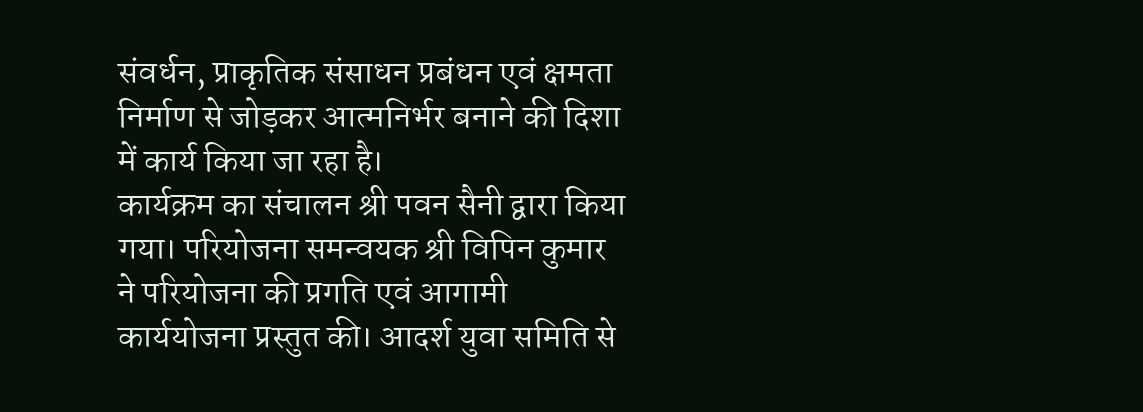संवर्धन, प्राकृतिक संसाधन प्रबंधन एवं क्षमता निर्माण से जोड़कर आत्मनिर्भर बनाने की दिशा में कार्य किया जा रहा है।
कार्यक्रम का संचालन श्री पवन सैनी द्वारा किया गया। परियोजना समन्वयक श्री विपिन कुमार ने परियोजना की प्रगति एवं आगामी कार्ययोजना प्रस्तुत की। आदर्श युवा समिति से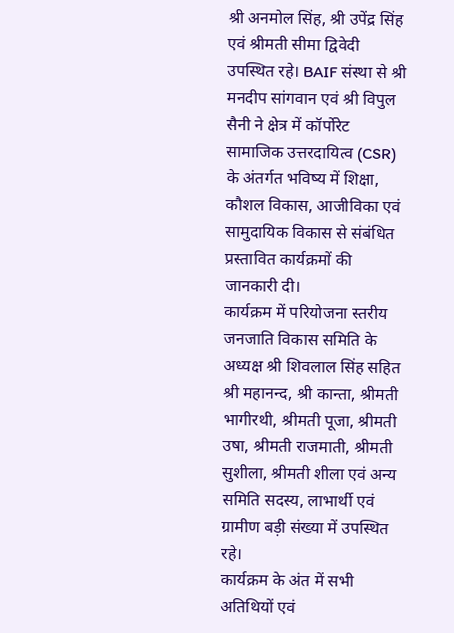श्री अनमोल सिंह, श्री उपेंद्र सिंह एवं श्रीमती सीमा द्विवेदी उपस्थित रहे। BAIF संस्था से श्री मनदीप सांगवान एवं श्री विपुल सैनी ने क्षेत्र में कॉर्पोरेट सामाजिक उत्तरदायित्व (CSR) के अंतर्गत भविष्य में शिक्षा, कौशल विकास, आजीविका एवं सामुदायिक विकास से संबंधित प्रस्तावित कार्यक्रमों की जानकारी दी।
कार्यक्रम में परियोजना स्तरीय जनजाति विकास समिति के अध्यक्ष श्री शिवलाल सिंह सहित श्री महानन्द, श्री कान्ता, श्रीमती भागीरथी, श्रीमती पूजा, श्रीमती उषा, श्रीमती राजमाती, श्रीमती सुशीला, श्रीमती शीला एवं अन्य समिति सदस्य, लाभार्थी एवं ग्रामीण बड़ी संख्या में उपस्थित रहे।
कार्यक्रम के अंत में सभी अतिथियों एवं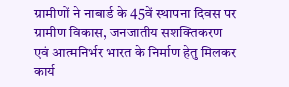ग्रामीणों ने नाबार्ड के 45वें स्थापना दिवस पर ग्रामीण विकास, जनजातीय सशक्तिकरण एवं आत्मनिर्भर भारत के निर्माण हेतु मिलकर कार्य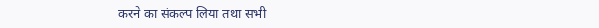करने का संकल्प लिया तथा सभी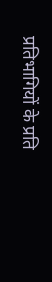प्रतिभागियों के प्रति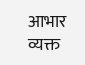आभार व्यक्त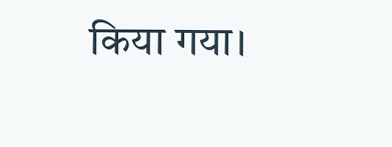किया गया।